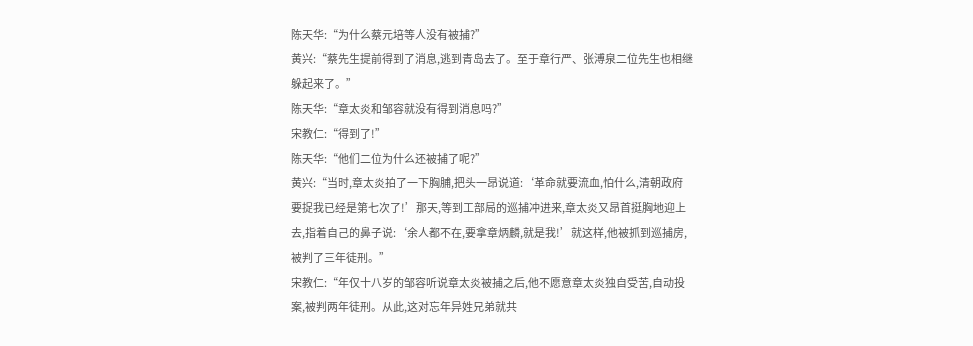陈天华:“为什么蔡元培等人没有被捕?”
黄兴:“蔡先生提前得到了消息,逃到青岛去了。至于章行严、张溥泉二位先生也相继躲起来了。”
陈天华:“章太炎和邹容就没有得到消息吗?”
宋教仁:“得到了!”
陈天华:“他们二位为什么还被捕了呢?”
黄兴:“当时,章太炎拍了一下胸脯,把头一昂说道:‘革命就要流血,怕什么,清朝政府要捉我已经是第七次了!’那天,等到工部局的巡捕冲进来,章太炎又昂首挺胸地迎上去,指着自己的鼻子说:‘余人都不在,要拿章炳麟,就是我!’就这样,他被抓到巡捕房,被判了三年徒刑。”
宋教仁:“年仅十八岁的邹容听说章太炎被捕之后,他不愿意章太炎独自受苦,自动投案,被判两年徒刑。从此,这对忘年异姓兄弟就共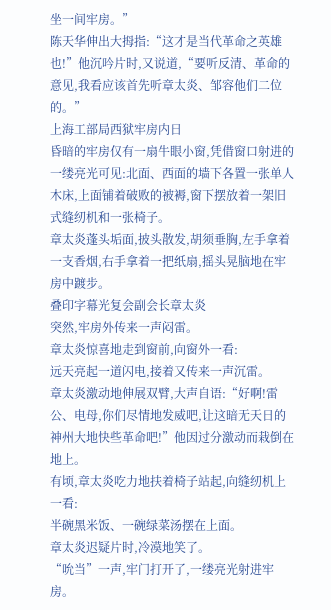坐一间牢房。”
陈天华伸出大拇指:“这才是当代革命之英雄也!”他沉吟片时,又说道,“要听反清、革命的意见,我看应该首先听章太炎、邹容他们二位的。”
上海工部局西狱牢房内日
昏暗的牢房仅有一扇牛眼小窗,凭借窗口射进的一缕亮光可见:北面、西面的墙下各置一张单人木床,上面铺着破败的被褥,窗下摆放着一架旧式缝纫机和一张椅子。
章太炎蓬头垢面,披头散发,胡须垂胸,左手拿着一支香烟,右手拿着一把纸扇,摇头晃脑地在牢房中踱步。
叠印字幕光复会副会长章太炎
突然,牢房外传来一声闷雷。
章太炎惊喜地走到窗前,向窗外一看:
远天亮起一道闪电,接着又传来一声沉雷。
章太炎激动地伸展双臂,大声自语:“好啊!雷公、电母,你们尽情地发威吧,让这暗无天日的神州大地快些革命吧!”他因过分激动而栽倒在地上。
有顷,章太炎吃力地扶着椅子站起,向缝纫机上一看:
半碗黑米饭、一碗绿菜汤摆在上面。
章太炎迟疑片时,冷漠地笑了。
“吮当”一声,牢门打开了,一缕亮光射进牢房。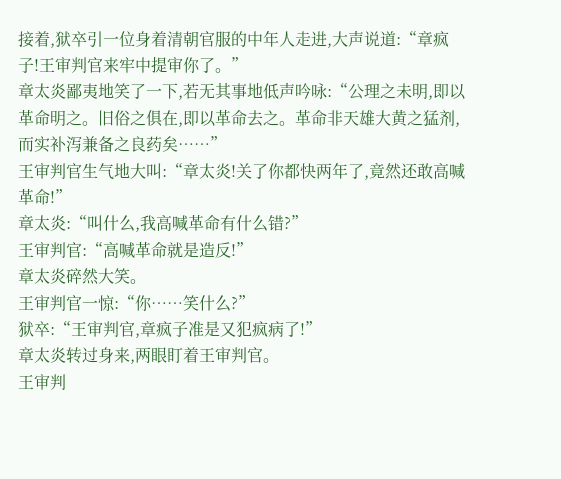接着,狱卒引一位身着清朝官服的中年人走进,大声说道:“章疯子!王审判官来牢中提审你了。”
章太炎鄙夷地笑了一下,若无其事地低声吟咏:“公理之未明,即以革命明之。旧俗之俱在,即以革命去之。革命非天雄大黄之猛剂,而实补泻兼备之良药矣……”
王审判官生气地大叫:“章太炎!关了你都快两年了,竟然还敢高喊革命!”
章太炎:“叫什么,我高喊革命有什么错?”
王审判官:“高喊革命就是造反!”
章太炎碎然大笑。
王审判官一惊:“你……笑什么?”
狱卒:“王审判官,章疯子准是又犯疯病了!”
章太炎转过身来,两眼盯着王审判官。
王审判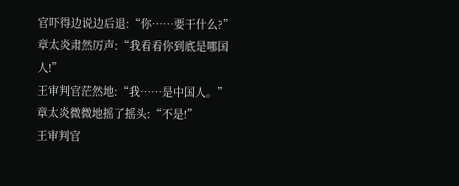官吓得边说边后退:“你……要干什么?”
章太炎肃然厉声:“我看看你到底是哪国人!”
王审判官茫然地:“我……是中国人。”
章太炎微微地摇了摇头:“不是!”
王审判官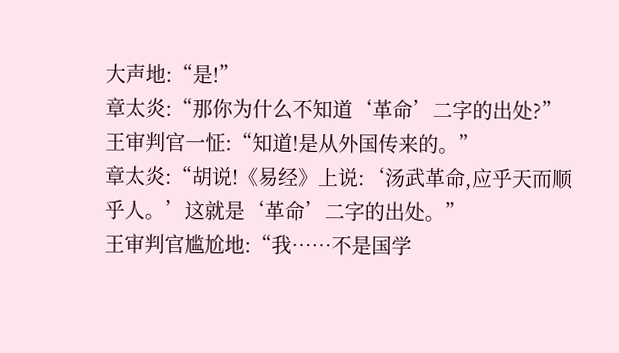大声地:“是!”
章太炎:“那你为什么不知道‘革命’二字的出处?”
王审判官一怔:“知道!是从外国传来的。”
章太炎:“胡说!《易经》上说:‘汤武革命,应乎天而顺乎人。’这就是‘革命’二字的出处。”
王审判官尴尬地:“我……不是国学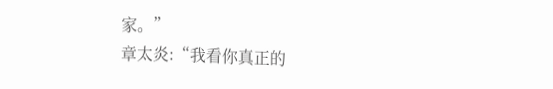家。”
章太炎:“我看你真正的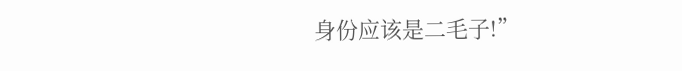身份应该是二毛子!”